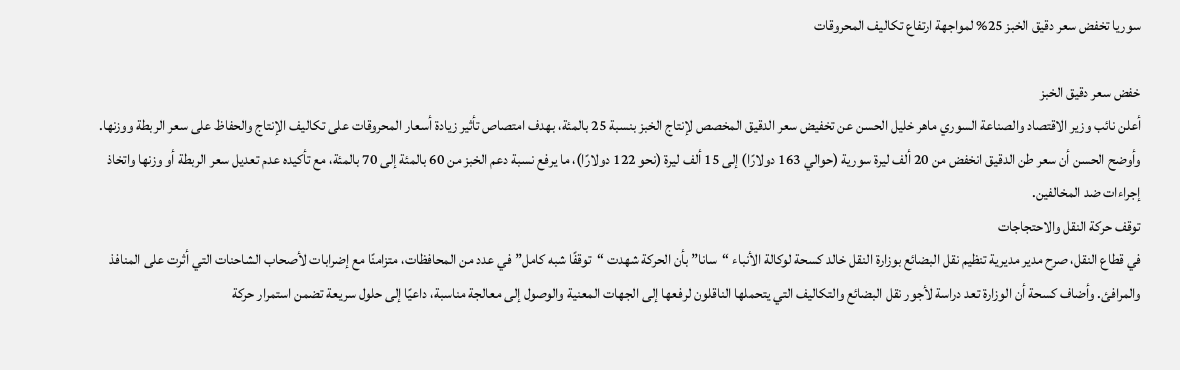سوريا تخفض سعر دقيق الخبز 25% لمواجهة ارتفاع تكاليف المحروقات

خفض سعر دقيق الخبز
أعلن نائب وزير الاقتصاد والصناعة السوري ماهر خليل الحسن عن تخفيض سعر الدقيق المخصص لإنتاج الخبز بنسبة 25 بالمئة، بهدف امتصاص تأثير زيادة أسعار المحروقات على تكاليف الإنتاج والحفاظ على سعر الربطة ووزنها. وأوضح الحسن أن سعر طن الدقيق انخفض من 20 ألف ليرة سورية (حوالي 163 دولارًا) إلى 15 ألف ليرة (نحو 122 دولارًا)، ما يرفع نسبة دعم الخبز من 60 بالمئة إلى 70 بالمئة، مع تأكيده عدم تعديل سعر الربطة أو وزنها واتخاذ إجراءات ضد المخالفين.
توقف حركة النقل والاحتجاجات
في قطاع النقل، صرح مدير مديرية تنظيم نقل البضائع بوزارة النقل خالد كسحة لوكالة الأنباء “سانا” بأن الحركة شهدت “توقفًا شبه كامل” في عدد من المحافظات، متزامنًا مع إضرابات لأصحاب الشاحنات التي أثرت على المنافذ والمرافئ. وأضاف كسحة أن الوزارة تعد دراسة لأجور نقل البضائع والتكاليف التي يتحملها الناقلون لرفعها إلى الجهات المعنية والوصول إلى معالجة مناسبة، داعيًا إلى حلول سريعة تضمن استمرار حركة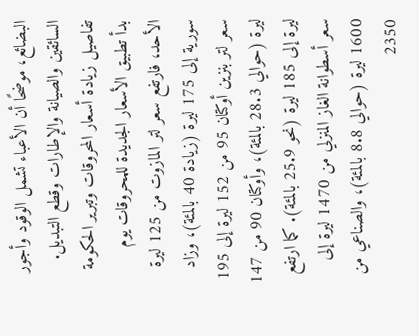البضائع، موضحًا أن الأعباء تشمل الوقود وأجور السائقين والصيانة والإطارات وقطع التبديل.
تفاصيل زيادة أسعار المحروقات وتبرير الحكومة
بدأ تطبيق الأسعار الجديدة للمحروقات يوم الأحد، فارتفع سعر لتر المازوت من 125 ليرة سورية إلى 175 ليرة (زيادة 40 بالمئة)، وزاد سعر لتر بنزين أوكتان 95 من 152 ليرة إلى 195 ليرة (حوالي 28.3 بالمئة)، وأوكتان 90 من 147 ليرة إلى 185 ليرة (نحو 25.9 بالمئة). كما ارتفع سعر أسطوانة الغاز المنزلي من 1470 ليرة إلى 1600 ليرة (حوالي 8.8 بالمئة)، والصناعي من 2350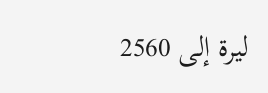ليرة إلى 2560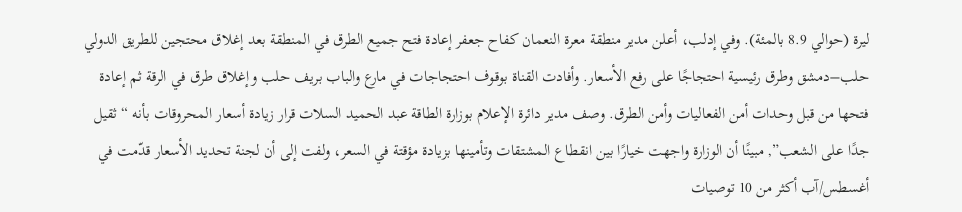ليرة (حوالي 8.9 بالمئة). وفي إدلب، أعلن مدير منطقة معرة النعمان كفاح جعفر إعادة فتح جميع الطرق في المنطقة بعد إغلاق محتجين للطريق الدولي حلب–دمشق وطرق رئيسية احتجاجًا على رفع الأسعار. وأفادت القناة بوقوف احتجاجات في مارع والباب بريف حلب وإغلاق طرق في الرقة ثم إعادة فتحها من قبل وحدات أمن الفعاليات وأمن الطرق. وصف مدير دائرة الإعلام بوزارة الطاقة عبد الحميد السلات قرار زيادة أسعار المحروقات بأنه “ثقيل جدًا على الشعب”, مبينًا أن الوزارة واجهت خيارًا بين انقطاع المشتقات وتأمينها بزيادة مؤقتة في السعر، ولفت إلى أن لجنة تحديد الأسعار قدّمت في أغسطس/آب أكثر من 10 توصيات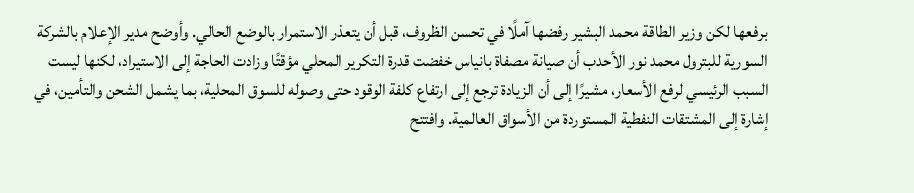برفعها لكن وزير الطاقة محمد البشير رفضها آملًا في تحسن الظروف، قبل أن يتعذر الاستمرار بالوضع الحالي. وأوضح مدير الإعلام بالشركة السورية للبترول محمد نور الأحدب أن صيانة مصفاة بانياس خفضت قدرة التكرير المحلي مؤقتًا وزادت الحاجة إلى الاستيراد، لكنها ليست السبب الرئيسي لرفع الأسعار، مشيرًا إلى أن الزيادة ترجع إلى ارتفاع كلفة الوقود حتى وصوله للسوق المحلية، بما يشمل الشحن والتأمين، في إشارة إلى المشتقات النفطية المستوردة من الأسواق العالمية. وافتتح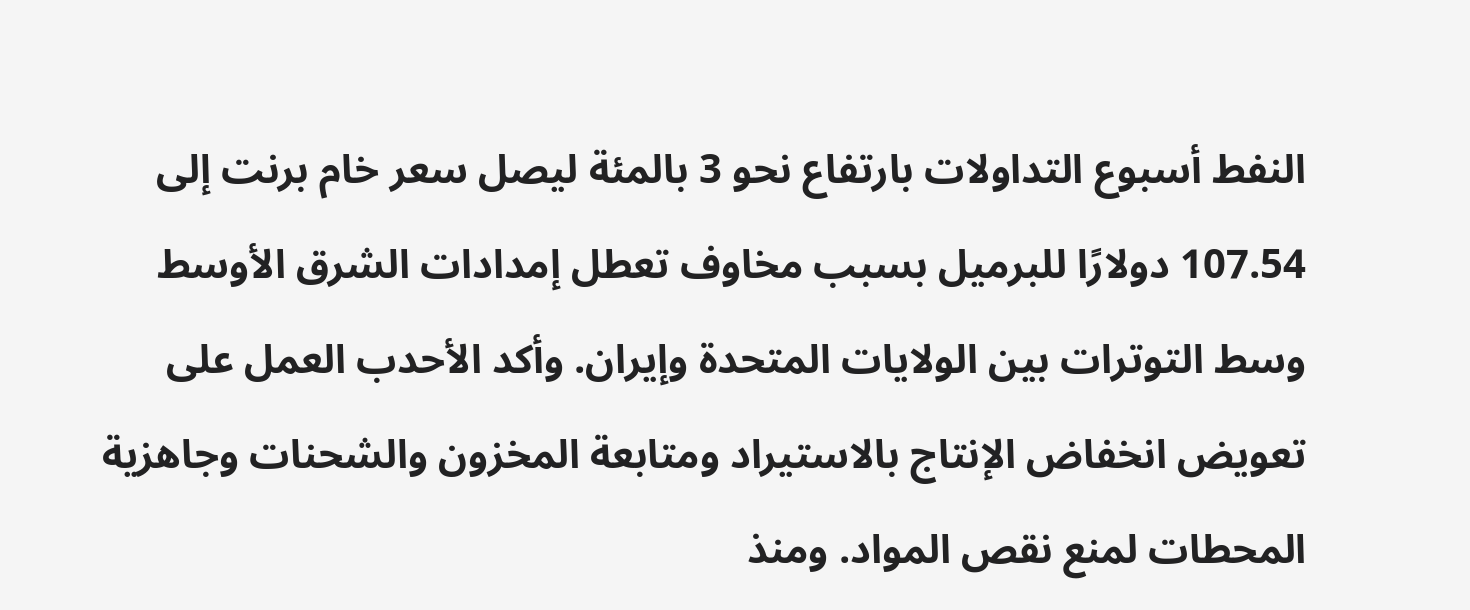النفط أسبوع التداولات بارتفاع نحو 3 بالمئة ليصل سعر خام برنت إلى 107.54 دولارًا للبرميل بسبب مخاوف تعطل إمدادات الشرق الأوسط وسط التوترات بين الولايات المتحدة وإيران. وأكد الأحدب العمل على تعويض انخفاض الإنتاج بالاستيراد ومتابعة المخزون والشحنات وجاهزية المحطات لمنع نقص المواد. ومنذ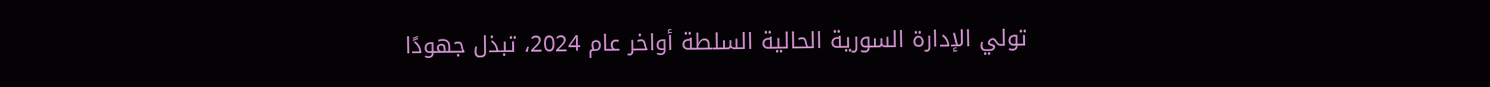تولي الإدارة السورية الحالية السلطة أواخر عام 2024، تبذل جهودًا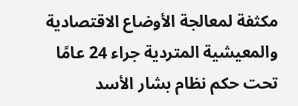مكثفة لمعالجة الأوضاع الاقتصادية والمعيشية المتردية جراء 24 عامًا تحت حكم نظام بشار الأسد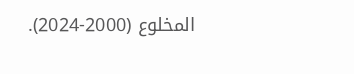المخلوع (2000-2024).